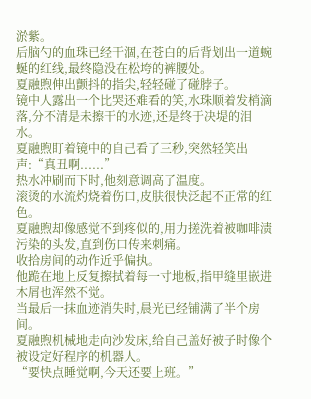淤紫。
后脑勺的血珠已经干涸,在苍白的后背划出一道蜿蜒的红线,最终隐没在松垮的裤腰处。
夏融煦伸出颤抖的指尖,轻轻碰了碰脖子。
镜中人露出一个比哭还难看的笑,水珠顺着发梢滴落,分不清是未擦干的水迹,还是终于决堤的泪水。
夏融煦盯着镜中的自己看了三秒,突然轻笑出声:“真丑啊......”
热水冲刷而下时,他刻意调高了温度。
滚烫的水流灼烧着伤口,皮肤很快泛起不正常的红色。
夏融煦却像感觉不到疼似的,用力搓洗着被咖啡渍污染的头发,直到伤口传来刺痛。
收拾房间的动作近乎偏执。
他跪在地上反复擦拭着每一寸地板,指甲缝里嵌进木屑也浑然不觉。
当最后一抹血迹消失时,晨光已经铺满了半个房间。
夏融煦机械地走向沙发床,给自己盖好被子时像个被设定好程序的机器人。
“要快点睡觉啊,今天还要上班。”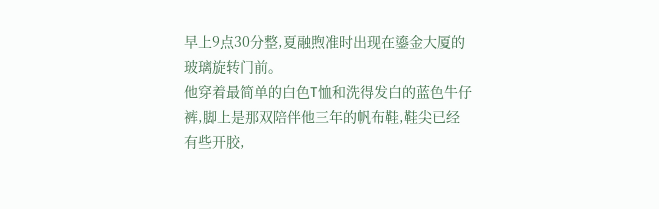早上9点30分整,夏融煦准时出现在鎏金大厦的玻璃旋转门前。
他穿着最简单的白色T恤和洗得发白的蓝色牛仔裤,脚上是那双陪伴他三年的帆布鞋,鞋尖已经有些开胶,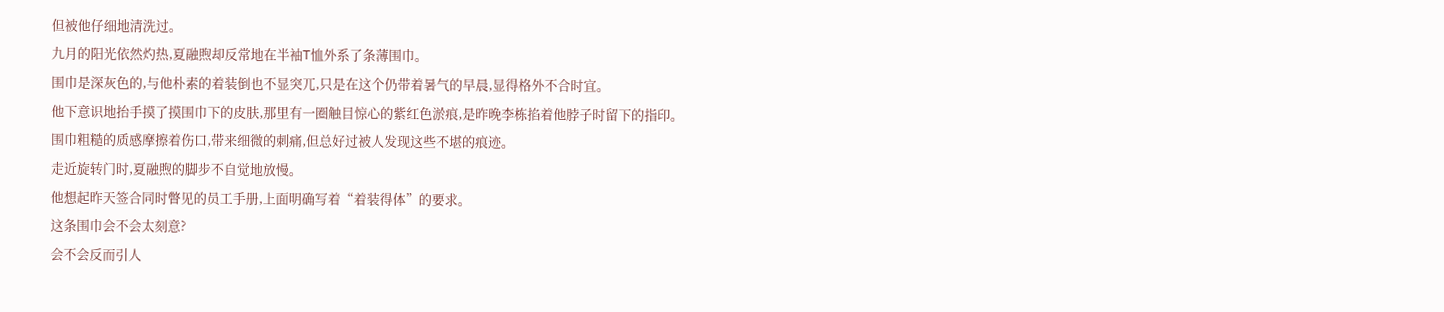但被他仔细地清洗过。
九月的阳光依然灼热,夏融煦却反常地在半袖T恤外系了条薄围巾。
围巾是深灰色的,与他朴素的着装倒也不显突兀,只是在这个仍带着暑气的早晨,显得格外不合时宜。
他下意识地抬手摸了摸围巾下的皮肤,那里有一圈触目惊心的紫红色淤痕,是昨晚李栋掐着他脖子时留下的指印。
围巾粗糙的质感摩擦着伤口,带来细微的刺痛,但总好过被人发现这些不堪的痕迹。
走近旋转门时,夏融煦的脚步不自觉地放慢。
他想起昨天签合同时瞥见的员工手册,上面明确写着“着装得体”的要求。
这条围巾会不会太刻意?
会不会反而引人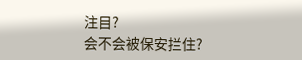注目?
会不会被保安拦住?